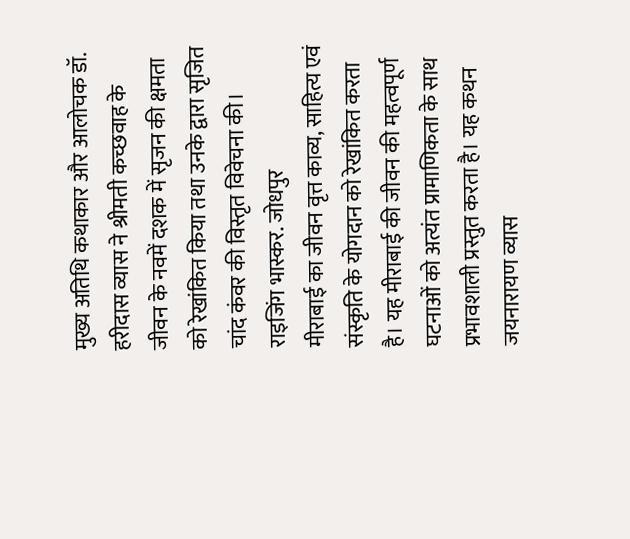मुख्य अतिथि कथाकार और आलोचक डॉ. हरीदास व्यास ने श्रीमती कच्छवाह के जीवन के नवमें दशक में सृजन की क्षमता को रेखांकित किया तथा उनके द्वारा सृजित चांद कंवर की विस्तृत विवेचना की।
राइजिंग भास्कर. जोधपुर
मीराबाई का जीवन वृत्त काव्य, साहित्य एवं संस्कृति के योगदान को रेखांकित करता है। यह मीराबाई की जीवन की महत्वपूर्ण घटनाओं को अत्यंत प्रामाणिकता के साथ प्रभावशाली प्रस्तुत करता है। यह कथन जयनारायण व्यास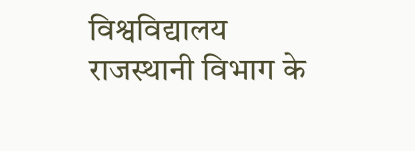विश्वविद्यालय राजस्थानी विभाग के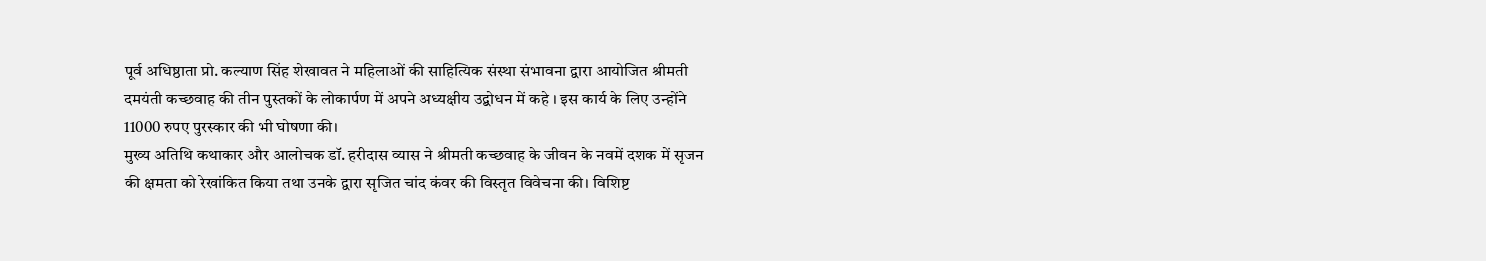पूर्व अधिष्ठाता प्रो. कल्याण सिंह शेखावत ने महिलाओं की साहित्यिक संस्था संभावना द्वारा आयोजित श्रीमती दमयंती कच्छवाह की तीन पुस्तकों के लोकार्पण में अपने अध्यक्षीय उद्बोधन में कहे । इस कार्य के लिए उन्होंने 11000 रुपए पुरस्कार की भी घोषणा की।
मुख्य अतिथि कथाकार और आलोचक डॉ. हरीदास व्यास ने श्रीमती कच्छवाह के जीवन के नवमें दशक में सृजन की क्षमता को रेखांकित किया तथा उनके द्वारा सृजित चांद कंवर की विस्तृत विवेचना की। विशिष्ट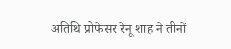अतिथि प्रोफेसर रेनू शाह ने तीनों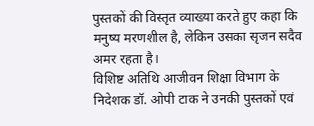पुस्तकों की विस्तृत व्याख्या करते हुए कहा कि मनुष्य मरणशील है, लेकिन उसका सृजन सदैव अमर रहता है।
विशिष्ट अतिथि आजीवन शिक्षा विभाग के निदेशक डॉ. ओपी टाक ने उनकी पुस्तकों एवं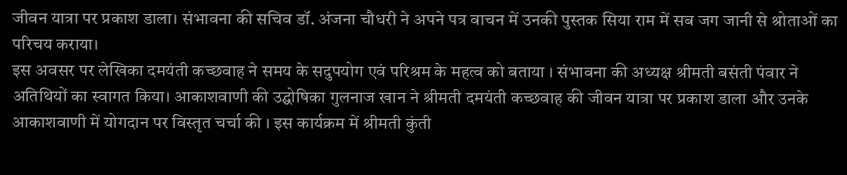जीवन यात्रा पर प्रकाश डाला। संभावना की सचिव डॉ. अंजना चौधरी ने अपने पत्र वाचन में उनकी पुस्तक सिया राम में सब जग जानी से श्रोताओं का परिचय कराया।
इस अवसर पर लेखिका दमयंती कच्छवाह ने समय के सदुपयोग एवं परिश्रम के महत्व को बताया । संभावना की अध्यक्ष श्रीमती बसंती पंवार ने अतिथियों का स्वागत किया। आकाशवाणी की उद्घोषिका गुलनाज खान ने श्रीमती दमयंती कच्छवाह की जीवन यात्रा पर प्रकाश डाला और उनके आकाशवाणी में योगदान पर विस्तृत चर्चा की । इस कार्यक्रम में श्रीमती कुंती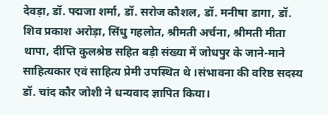देवड़ा, डॉ. पद्मजा शर्मा, डॉ. सरोज कौशल, डॉ. मनीषा डागा, डॉ. शिव प्रकाश अरोड़ा, सिंधु गहलोत, श्रीमती अर्चना, श्रीमती मीता थापा, दीप्ति कुलश्रेष्ठ सहित बड़ी संख्या में जोधपुर के जाने-माने साहित्यकार एवं साहित्य प्रेमी उपस्थित थे ।संभावना की वरिष्ठ सदस्य डॉ. चांद कौर जोशी ने धन्यवाद ज्ञापित किया।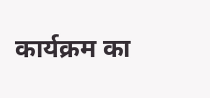कार्यक्रम का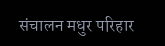संचालन मधुर परिहार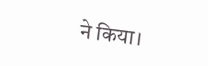ने किया।